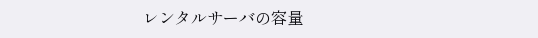レンタルサーバの容量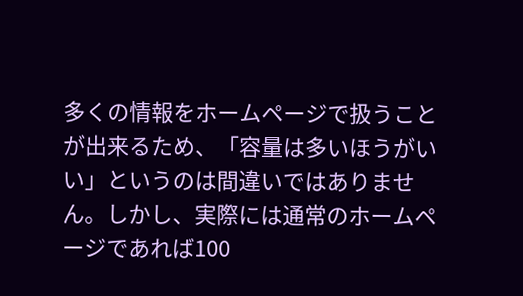多くの情報をホームページで扱うことが出来るため、「容量は多いほうがいい」というのは間違いではありません。しかし、実際には通常のホームページであれば100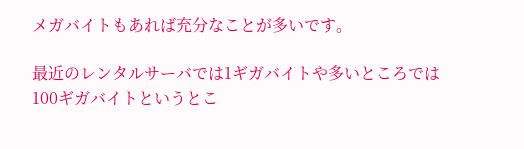メガバイトもあれば充分なことが多いです。

最近のレンタルサーバでは1ギガバイトや多いところでは100ギガバイトというとこ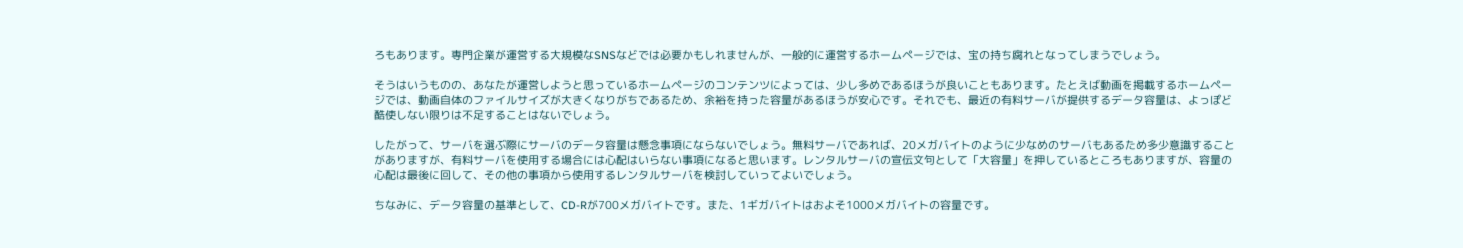ろもあります。専門企業が運営する大規模なSNSなどでは必要かもしれませんが、一般的に運営するホームページでは、宝の持ち腐れとなってしまうでしょう。

そうはいうものの、あなたが運営しようと思っているホームページのコンテンツによっては、少し多めであるほうが良いこともあります。たとえば動画を掲載するホームページでは、動画自体のファイルサイズが大きくなりがちであるため、余裕を持った容量があるほうが安心です。それでも、最近の有料サーバが提供するデータ容量は、よっぽど酷使しない限りは不足することはないでしょう。

したがって、サーバを選ぶ際にサーバのデータ容量は懸念事項にならないでしょう。無料サーバであれば、20メガバイトのように少なめのサーバもあるため多少意識することがありますが、有料サーバを使用する場合には心配はいらない事項になると思います。レンタルサーバの宣伝文句として「大容量」を押しているところもありますが、容量の心配は最後に回して、その他の事項から使用するレンタルサーバを検討していってよいでしょう。

ちなみに、データ容量の基準として、CD-Rが700メガバイトです。また、1ギガバイトはおよそ1000メガバイトの容量です。